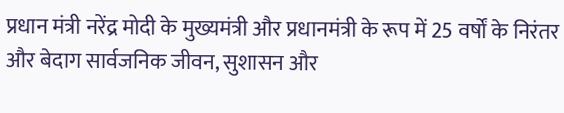प्रधान मंत्री नरेंद्र मोदी के मुख्यमंत्री और प्रधानमंत्री के रूप में 25 वर्षों के निरंतर और बेदाग सार्वजनिक जीवन, सुशासन और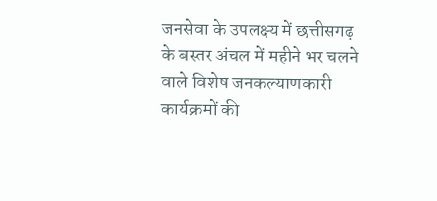जनसेवा के उपलक्ष्य में छत्तीसगढ़ के बस्तर अंचल में महीने भर चलने वाले विशेष जनकल्याणकारी कार्यक्रमों की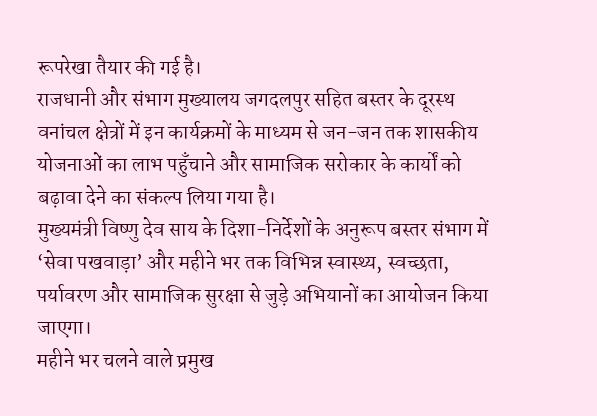रूपरेखा तैयार की गई है।
राजधानी और संभाग मुख्यालय जगदलपुर सहित बस्तर के दूरस्थ वनांचल क्षेत्रों में इन कार्यक्रमों के माध्यम से जन-जन तक शासकीय योजनाओं का लाभ पहुँचाने और सामाजिक सरोकार के कार्यों को बढ़ावा देने का संकल्प लिया गया है।
मुख्यमंत्री विष्णु देव साय के दिशा-निर्देशों के अनुरूप बस्तर संभाग में ‘सेवा पखवाड़ा’ और महीने भर तक विभिन्न स्वास्थ्य, स्वच्छता, पर्यावरण और सामाजिक सुरक्षा से जुड़े अभियानों का आयोजन किया जाएगा।
महीने भर चलने वाले प्रमुख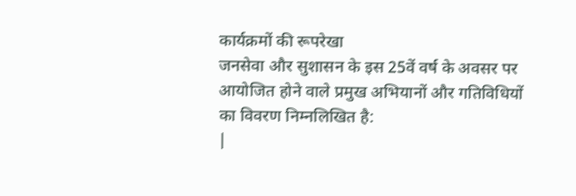कार्यक्रमों की रूपरेखा
जनसेवा और सुशासन के इस 25वें वर्ष के अवसर पर आयोजित होने वाले प्रमुख अभियानों और गतिविधियों का विवरण निम्नलिखित है:
|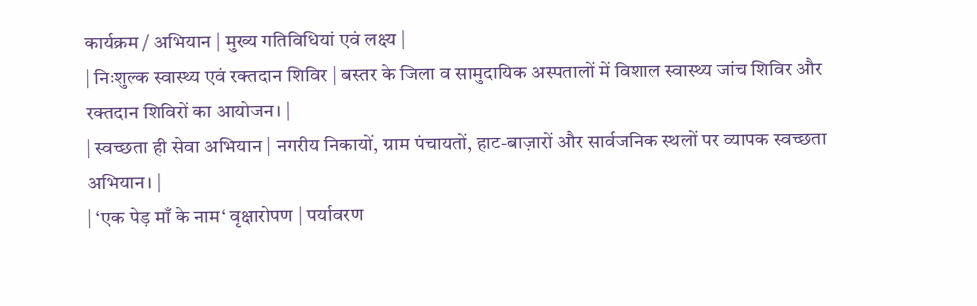कार्यक्रम / अभियान | मुख्य गतिविधियां एवं लक्ष्य |
| निःशुल्क स्वास्थ्य एवं रक्तदान शिविर | बस्तर के जिला व सामुदायिक अस्पतालों में विशाल स्वास्थ्य जांच शिविर और रक्तदान शिविरों का आयोजन। |
| स्वच्छता ही सेवा अभियान | नगरीय निकायों, ग्राम पंचायतों, हाट-बाज़ारों और सार्वजनिक स्थलों पर व्यापक स्वच्छता अभियान। |
| ‘एक पेड़ माँ के नाम‘ वृक्षारोपण | पर्यावरण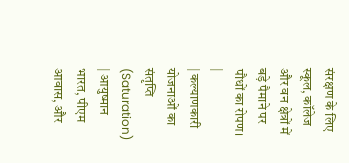संरक्षण के लिए स्कूल, कॉलेज और वन क्षेत्रों में बड़े पैमाने पर पौधों का रोपण। |
| कल्याणकारी योजनाओं का संतृप्ति (Saturation) | आयुष्मान भारत, पीएम आवास, और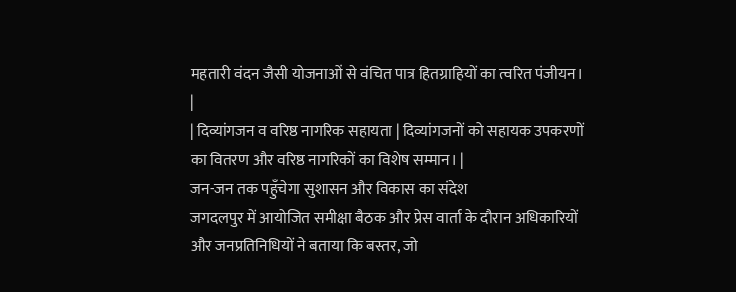महतारी वंदन जैसी योजनाओं से वंचित पात्र हितग्राहियों का त्वरित पंजीयन। |
| दिव्यांगजन व वरिष्ठ नागरिक सहायता | दिव्यांगजनों को सहायक उपकरणों का वितरण और वरिष्ठ नागरिकों का विशेष सम्मान। |
जन-जन तक पहुँचेगा सुशासन और विकास का संदेश
जगदलपुर में आयोजित समीक्षा बैठक और प्रेस वार्ता के दौरान अधिकारियों और जनप्रतिनिधियों ने बताया कि बस्तर, जो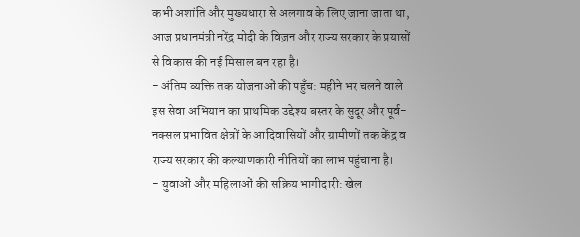कभी अशांति और मुख्यधारा से अलगाव के लिए जाना जाता था, आज प्रधानमंत्री नरेंद्र मोदी के विज़न और राज्य सरकार के प्रयासों से विकास की नई मिसाल बन रहा है।
- अंतिम व्यक्ति तक योजनाओं की पहुँच: महीने भर चलने वाले इस सेवा अभियान का प्राथमिक उद्देश्य बस्तर के सुदूर और पूर्व-नक्सल प्रभावित क्षेत्रों के आदिवासियों और ग्रामीणों तक केंद्र व राज्य सरकार की कल्याणकारी नीतियों का लाभ पहुंचाना है।
- युवाओं और महिलाओं की सक्रिय भागीदारी: खेल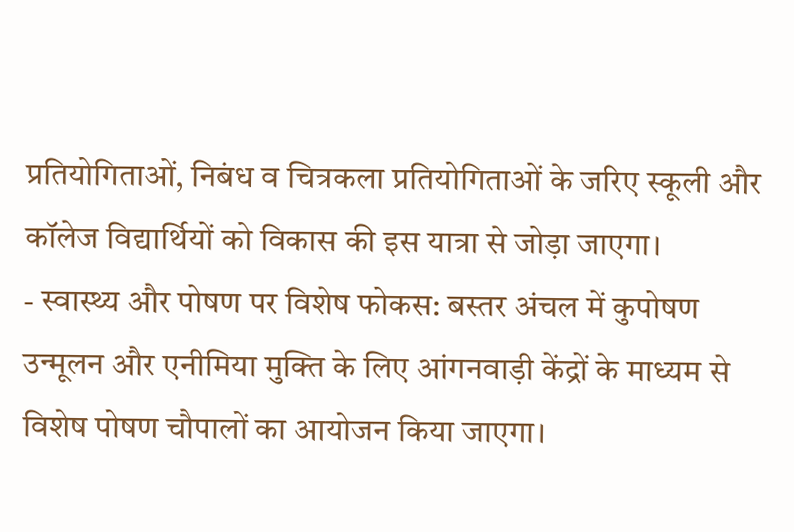प्रतियोगिताओं, निबंध व चित्रकला प्रतियोगिताओं के जरिए स्कूली और कॉलेज विद्यार्थियों को विकास की इस यात्रा से जोड़ा जाएगा।
- स्वास्थ्य और पोषण पर विशेष फोकस: बस्तर अंचल में कुपोषण उन्मूलन और एनीमिया मुक्ति के लिए आंगनवाड़ी केंद्रों के माध्यम से विशेष पोषण चौपालों का आयोजन किया जाएगा।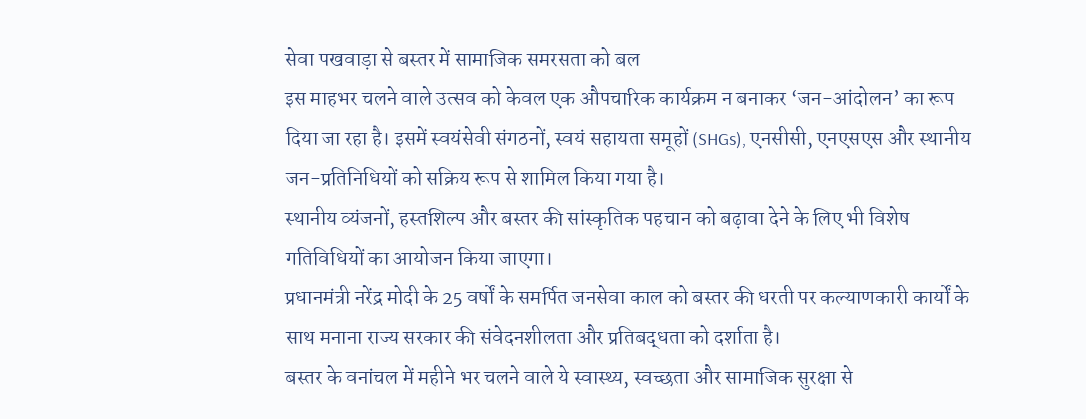सेवा पखवाड़ा से बस्तर में सामाजिक समरसता को बल
इस माहभर चलने वाले उत्सव को केवल एक औपचारिक कार्यक्रम न बनाकर ‘जन-आंदोलन’ का रूप दिया जा रहा है। इसमें स्वयंसेवी संगठनों, स्वयं सहायता समूहों (SHGs), एनसीसी, एनएसएस और स्थानीय जन-प्रतिनिधियों को सक्रिय रूप से शामिल किया गया है।
स्थानीय व्यंजनों, हस्तशिल्प और बस्तर की सांस्कृतिक पहचान को बढ़ावा देने के लिए भी विशेष गतिविधियों का आयोजन किया जाएगा।
प्रधानमंत्री नरेंद्र मोदी के 25 वर्षों के समर्पित जनसेवा काल को बस्तर की धरती पर कल्याणकारी कार्यों के साथ मनाना राज्य सरकार की संवेदनशीलता और प्रतिबद्धता को दर्शाता है।
बस्तर के वनांचल में महीने भर चलने वाले ये स्वास्थ्य, स्वच्छता और सामाजिक सुरक्षा से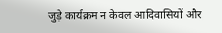जुड़े कार्यक्रम न केवल आदिवासियों और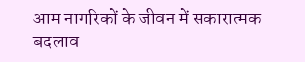आम नागरिकों के जीवन में सकारात्मक बदलाव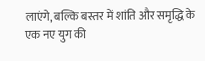लाएंगे, बल्कि बस्तर में शांति और समृद्धि के एक नए युग की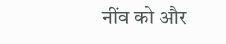नींव को और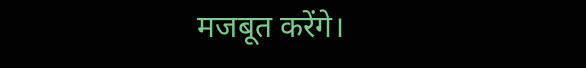मजबूत करेंगे।